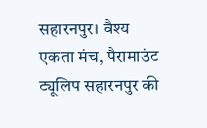सहारनपुर। वैश्य एकता मंच, पैरामाउंट ट्यूलिप सहारनपुर की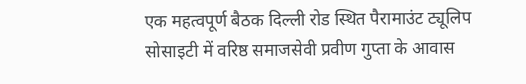एक महत्वपूर्ण बैठक दिल्ली रोड स्थित पैरामाउंट ट्यूलिप सोसाइटी में वरिष्ठ समाजसेवी प्रवीण गुप्ता के आवास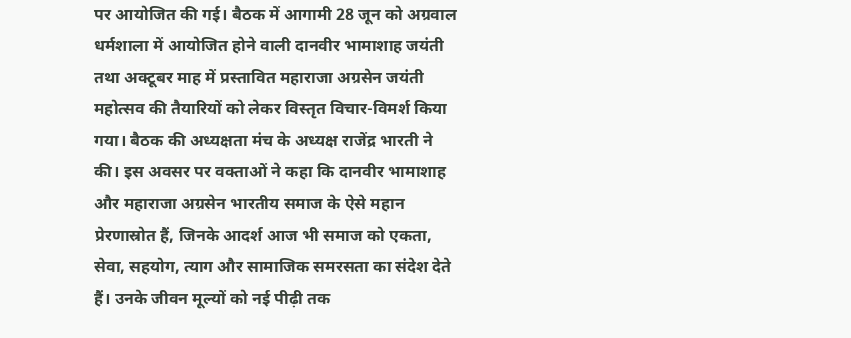पर आयोजित की गई। बैठक में आगामी 28 जून को अग्रवाल धर्मशाला में आयोजित होने वाली दानवीर भामाशाह जयंती तथा अक्टूबर माह में प्रस्तावित महाराजा अग्रसेन जयंती महोत्सव की तैयारियों को लेकर विस्तृत विचार-विमर्श किया गया। बैठक की अध्यक्षता मंच के अध्यक्ष राजेंद्र भारती ने की। इस अवसर पर वक्ताओं ने कहा कि दानवीर भामाशाह और महाराजा अग्रसेन भारतीय समाज के ऐसे महान प्रेरणास्रोत हैं, जिनके आदर्श आज भी समाज को एकता, सेवा, सहयोग, त्याग और सामाजिक समरसता का संदेश देते हैं। उनके जीवन मूल्यों को नई पीढ़ी तक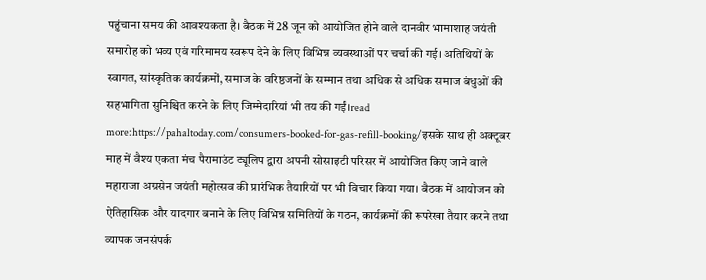पहुंचाना समय की आवश्यकता है। बैठक में 28 जून को आयोजित होने वाले दानवीर भामाशाह जयंती समारोह को भव्य एवं गरिमामय स्वरूप देने के लिए विभिन्न व्यवस्थाओं पर चर्चा की गई। अतिथियों के स्वागत, सांस्कृतिक कार्यक्रमों, समाज के वरिष्ठजनों के सम्मान तथा अधिक से अधिक समाज बंधुओं की सहभागिता सुनिश्चित करने के लिए जिम्मेदारियां भी तय की गईं।read more:https://pahaltoday.com/consumers-booked-for-gas-refill-booking/इसके साथ ही अक्टूबर माह में वैश्य एकता मंच पैरामाउंट ट्यूलिप द्वारा अपनी सोसाइटी परिसर में आयोजित किए जाने वाले महाराजा अग्रसेन जयंती महोत्सव की प्रारंभिक तैयारियों पर भी विचार किया गया। बैठक में आयोजन को ऐतिहासिक और यादगार बनाने के लिए विभिन्न समितियों के गठन, कार्यक्रमों की रूपरेखा तैयार करने तथा व्यापक जनसंपर्क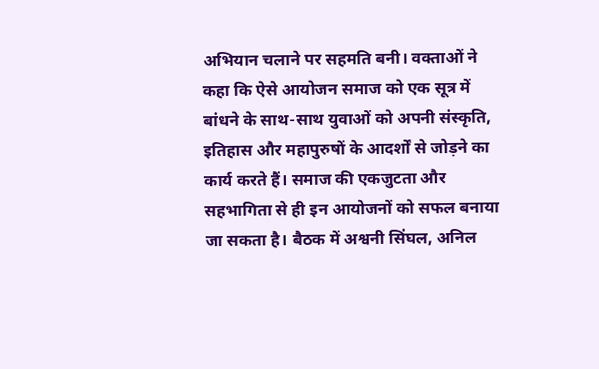अभियान चलाने पर सहमति बनी। वक्ताओं ने कहा कि ऐसे आयोजन समाज को एक सूत्र में बांधने के साथ-साथ युवाओं को अपनी संस्कृति, इतिहास और महापुरुषों के आदर्शों से जोड़ने का कार्य करते हैं। समाज की एकजुटता और सहभागिता से ही इन आयोजनों को सफल बनाया जा सकता है। बैठक में अश्वनी सिंघल, अनिल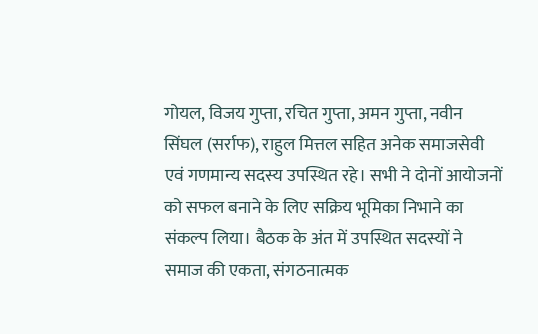गोयल, विजय गुप्ता, रचित गुप्ता, अमन गुप्ता, नवीन सिंघल (सर्राफ), राहुल मित्तल सहित अनेक समाजसेवी एवं गणमान्य सदस्य उपस्थित रहे। सभी ने दोनों आयोजनों को सफल बनाने के लिए सक्रिय भूमिका निभाने का संकल्प लिया। बैठक के अंत में उपस्थित सदस्यों ने समाज की एकता, संगठनात्मक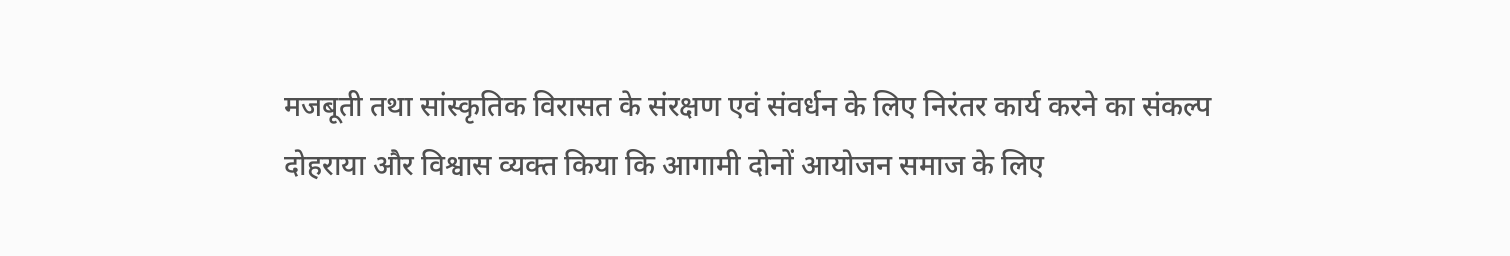मजबूती तथा सांस्कृतिक विरासत के संरक्षण एवं संवर्धन के लिए निरंतर कार्य करने का संकल्प दोहराया और विश्वास व्यक्त किया कि आगामी दोनों आयोजन समाज के लिए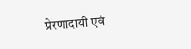प्रेरणादायी एवं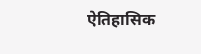ऐतिहासिक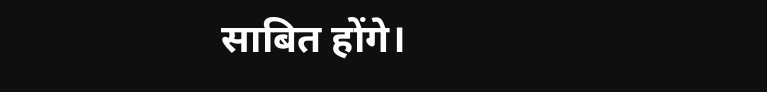साबित होंगे।